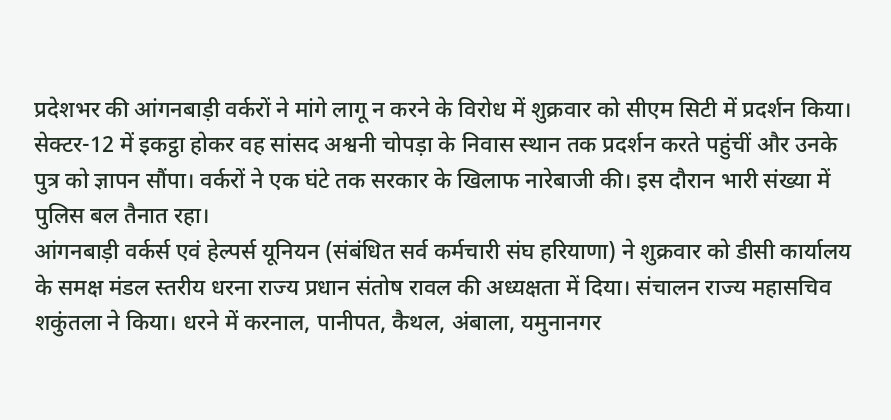प्रदेशभर की आंगनबाड़ी वर्करों ने मांगे लागू न करने के विरोध में शुक्रवार को सीएम सिटी में प्रदर्शन किया। सेक्टर-12 में इकट्ठा होकर वह सांसद अश्वनी चोपड़ा के निवास स्थान तक प्रदर्शन करते पहुंचीं और उनके पुत्र को ज्ञापन सौंपा। वर्करों ने एक घंटे तक सरकार के खिलाफ नारेबाजी की। इस दौरान भारी संख्या में पुलिस बल तैनात रहा।
आंगनबाड़ी वर्कर्स एवं हेल्पर्स यूनियन (संबंधित सर्व कर्मचारी संघ हरियाणा) ने शुक्रवार को डीसी कार्यालय के समक्ष मंडल स्तरीय धरना राज्य प्रधान संतोष रावल की अध्यक्षता में दिया। संचालन राज्य महासचिव शकुंतला ने किया। धरने में करनाल, पानीपत, कैथल, अंबाला, यमुनानगर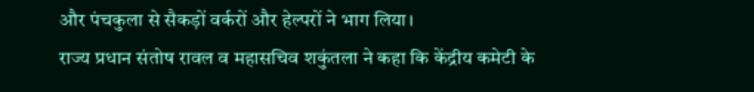और पंचकुला से सैकड़ों वर्करों और हेल्परों ने भाग लिया।
राज्य प्रधान संतोष रावल व महासचिव शकुंतला ने कहा कि केंद्रीय कमेटी के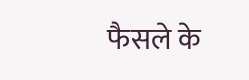फैसले के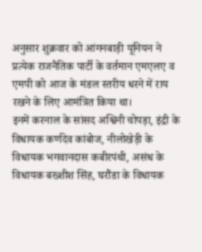अनुसार शुक्रवार को आंगनबाड़ी यूनियन ने प्रत्येक राजनैतिक पार्टी के वर्तमान एमएलए व एमपी को आज के मंडल स्तरीय धरने में राय रखने के लिए आमंत्रित किया था।
इनमें करनाल के सांसद अश्विनी चोपड़ा, इंद्री के विधायक कर्णदेव कांबोज, नीलोखेड़ी के विधायक भगवानदास कबीरपंथी, असंध के विधायक बख्शीश सिंह, घरौंडा के विधायक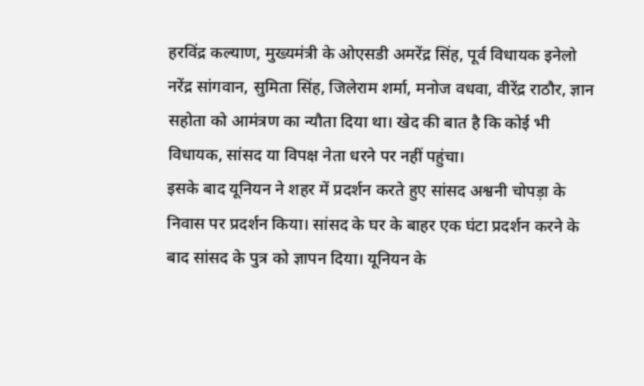हरविंद्र कल्याण, मुख्यमंत्री के ओएसडी अमरेंद्र सिंह, पूर्व विधायक इनेलो नरेंद्र सांगवान, सुमिता सिंह, जिलेराम शर्मा, मनोज वधवा, वीरेंद्र राठौर, ज्ञान सहोता को आमंत्रण का न्यौता दिया था। खेद की बात है कि कोई भी विधायक, सांसद या विपक्ष नेता धरने पर नहीं पहुंचा।
इसके बाद यूनियन ने शहर में प्रदर्शन करते हुए सांसद अश्वनी चोपड़ा के निवास पर प्रदर्शन किया। सांसद के घर के बाहर एक घंटा प्रदर्शन करने के बाद सांसद के पुत्र को ज्ञापन दिया। यूनियन के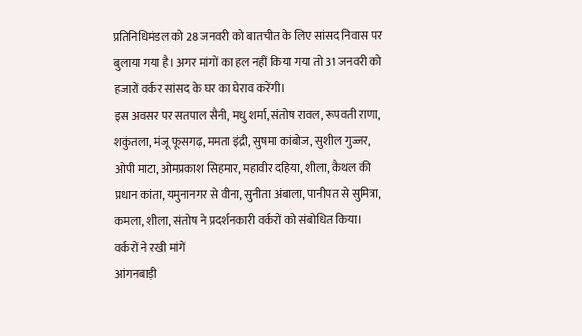प्रतिनिधिमंडल को 28 जनवरी को बातचीत के लिए सांसद निवास पर बुलाया गया है। अगर मांगों का हल नहीं किया गया तो 31 जनवरी को हजारों वर्कर सांसद के घर का घेराव करेंगी।
इस अवसर पर सतपाल सैनी, मधु शर्मा, संतोष रावल, रूपवती राणा, शकुंतला, मंजू फूसगढ़, ममता इंद्री, सुषमा कांबोज, सुशील गुज्जर, ओपी माटा, ओमप्रकाश सिहमार, महावीर दहिया, शीला, कैथल की प्रधान कांता, यमुनानगर से वीना, सुनीता अंबाला, पानीपत से सुमित्रा, कमला, शीला, संतोष ने प्रदर्शनकारी वर्करों को संबोधित किया।
वर्करों ने रखी मांगें
आंगनबाड़ी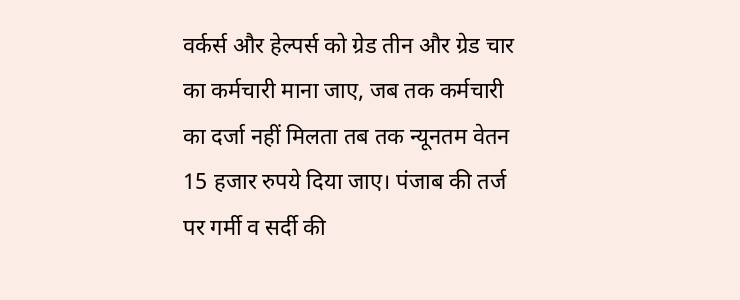वर्कर्स और हेल्पर्स को ग्रेड तीन और ग्रेड चार का कर्मचारी माना जाए, जब तक कर्मचारी का दर्जा नहीं मिलता तब तक न्यूनतम वेतन 15 हजार रुपये दिया जाए। पंजाब की तर्ज पर गर्मी व सर्दी की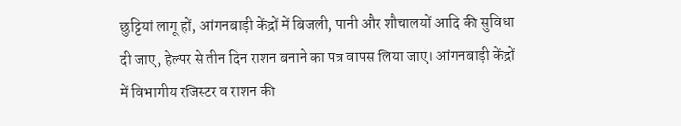छुट्टियां लागू हों, आंगनबाड़ी केंद्रों में बिजली, पानी और शौचालयों आदि की सुविधा दी जाए, हेल्पर से तीन दिन राशन बनाने का पत्र वापस लिया जाए। आंगनबाड़ी केंद्रों में विभागीय रजिस्टर व राशन की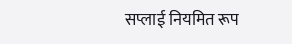सप्लाई नियमित रूप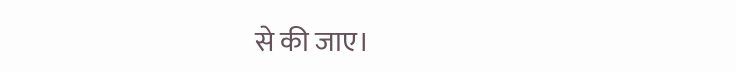से की जाए।